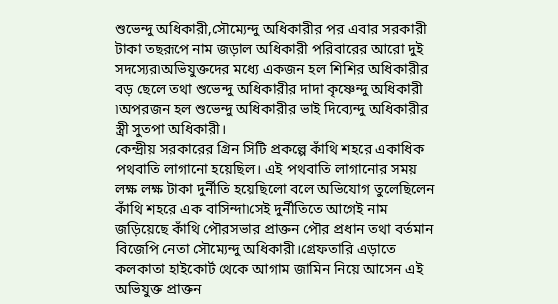শুভেন্দু অধিকারী,সৌম্যেন্দু অধিকারীর পর এবার সরকারী টাকা তছরূপে নাম জড়াল অধিকারী পরিবারের আরো দুই সদস্যের৷অভিযুক্তদের মধ্যে একজন হল শিশির অধিকারীর বড় ছেলে তথা শুভেন্দু অধিকারীর দাদা কৃষ্ণেন্দু অধিকারী ৷অপরজন হল শুভেন্দু অধিকারীর ভাই দিব্যেন্দু অধিকারীর স্ত্রী সুতপা অধিকারী।
কেন্দ্রীয় সরকারের গ্রিন সিটি প্রকল্পে কাঁথি শহরে একাধিক পথবাতি লাগানো হয়েছিল। এই পথবাতি লাগানোর সময় লক্ষ লক্ষ টাকা দুর্নীতি হয়েছিলো বলে অভিযোগ তুলেছিলেন কাঁথি শহরে এক বাসিন্দা৷সেই দুর্নীতিতে আগেই নাম জড়িয়েছে কাঁথি পৌরসভার প্রাক্তন পৌর প্রধান তথা বর্তমান বিজেপি নেতা সৌম্যেন্দু অধিকারী।গ্রেফতারি এড়াতে কলকাতা হাইকোর্ট থেকে আগাম জামিন নিয়ে আসেন এই অভিযুক্ত প্রাক্তন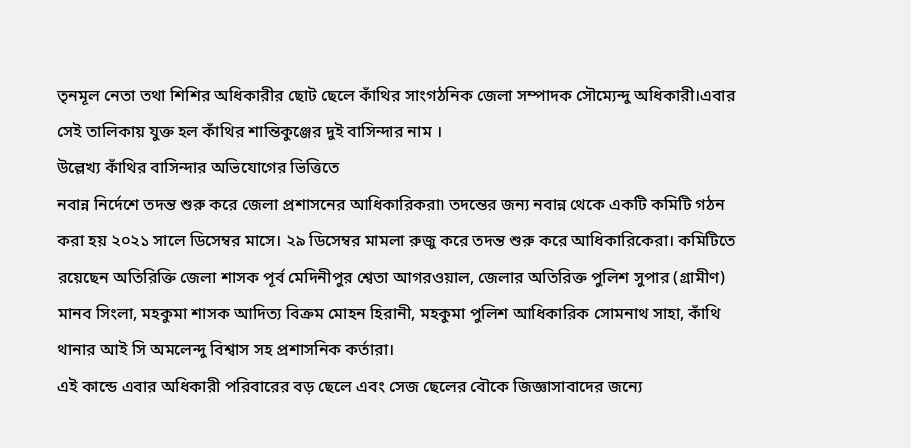তৃনমূল নেতা তথা শিশির অধিকারীর ছোট ছেলে কাঁথির সাংগঠনিক জেলা সম্পাদক সৌম্যেন্দু অধিকারী।এবার সেই তালিকায় যুক্ত হল কাঁথির শান্তিকুঞ্জের দুই বাসিন্দার নাম ।
উল্লেখ্য কাঁথির বাসিন্দার অভিযোগের ভিত্তিতে
নবান্ন নির্দেশে তদন্ত শুরু করে জেলা প্রশাসনের আধিকারিকরা৷ তদন্তের জন্য নবান্ন থেকে একটি কমিটি গঠন করা হয় ২০২১ সালে ডিসেম্বর মাসে। ২৯ ডিসেম্বর মামলা রুজু করে তদন্ত শুরু করে আধিকারিকেরা। কমিটিতে রয়েছেন অতিরিক্তি জেলা শাসক পূর্ব মেদিনীপুর শ্বেতা আগরওয়াল, জেলার অতিরিক্ত পুলিশ সুপার (গ্রামীণ) মানব সিংলা, মহকুমা শাসক আদিত্য বিক্রম মোহন হিরানী, মহকুমা পুলিশ আধিকারিক সোমনাথ সাহা, কাঁথি থানার আই সি অমলেন্দু বিশ্বাস সহ প্রশাসনিক কর্তারা।
এই কান্ডে এবার অধিকারী পরিবারের বড় ছেলে এবং সেজ ছেলের বৌকে জিজ্ঞাসাবাদের জন্যে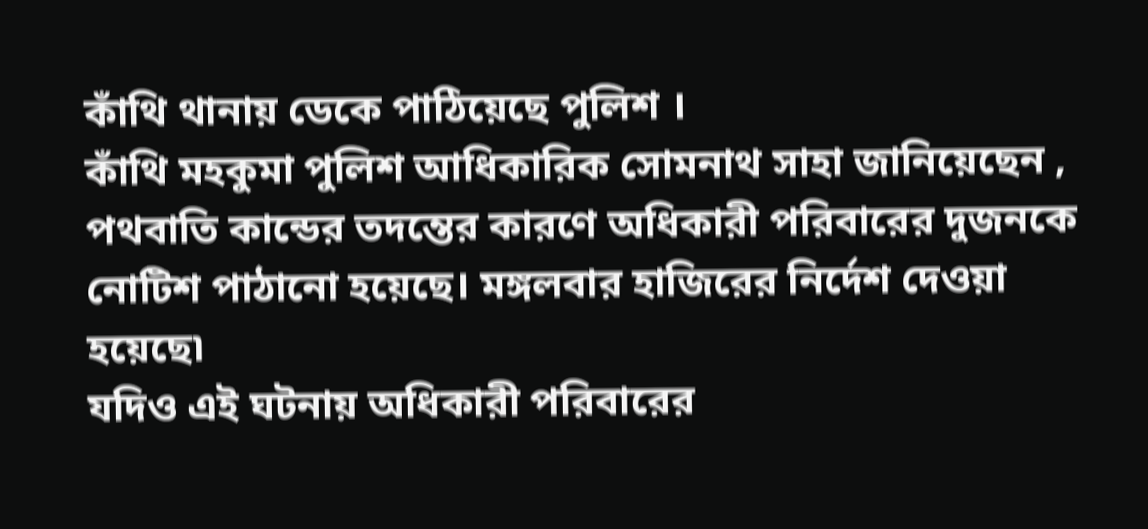কাঁথি থানায় ডেকে পাঠিয়েছে পুলিশ ।
কাঁথি মহকুমা পুলিশ আধিকারিক সোমনাথ সাহা জানিয়েছেন , পথবাতি কান্ডের তদন্তের কারণে অধিকারী পরিবারের দুজনকে নোটিশ পাঠানো হয়েছে। মঙ্গলবার হাজিরের নির্দেশ দেওয়া হয়েছে৷
যদিও এই ঘটনায় অধিকারী পরিবারের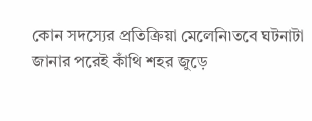কোন সদস্যের প্রতিক্রিয়া মেলেনি৷তবে ঘটনাটা জানার পরেই কাঁথি শহর জুড়ে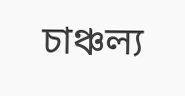চাঞ্চল্য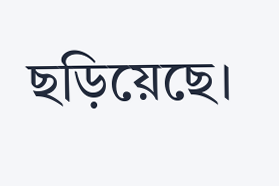ছড়িয়েছে।